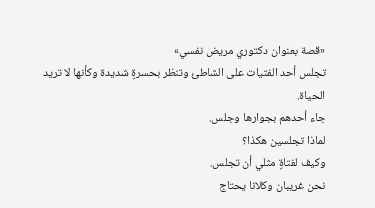«قصة بعنوان دكتوري مريض نفسي»
تجلس أحد الفتيات على الشاطئ وتنظر بحسرةٍ شديدة وكأنها لا تريد الحياة.
جاء أحدهم بجوارها وجلس.
لماذا تجلسين هكذا؟
وكيف لفتاةٍ مثلي أن تجلس.
نحن غريبان وكلانا يحتاج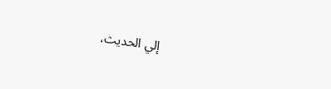إلي الحديث،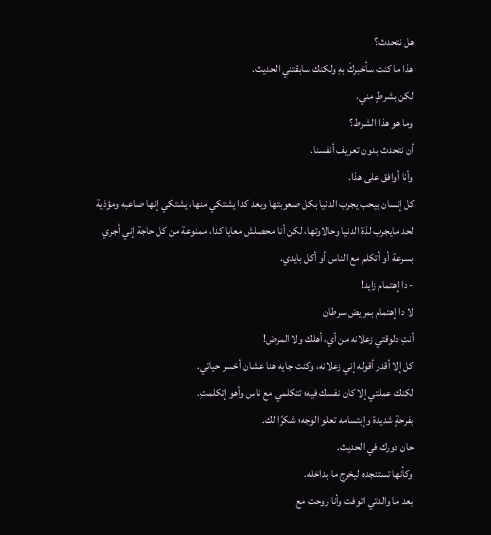هل نتحدث؟
هذا ما كنت سأخبركَ بهِ ولكنك سابقتني الحديث.
لكن بشرطٍ مني.
وما هو هذا الشرط؟
أن نتحدث بدون تعريف أنفسنا.
وأنا أوافق على هذا.
كل إنسان بيحب يجرب الدنيا بكل صعوبتها وبعد كدا يشتكي منها، يشتكي إنها صاعبه ومؤذية لحد مايجرب لذة الدنيا وحالاوتها، لكن أنا محصلش معايا كدا، ممنوعة من كل حاجة إني أجري بسرعة أو أتكلم مع الناس أو أكل بايدي.
- دا إهتمام زايد!
لا دا إهتمام بمريض سرطان
أنتِ دلوقتي زعلانه من أي، أهلك ولا المرض!
كل إلا أقدر أقوله إني زعلانه، وكنت جايه هنا عشان أخسر حياتي.
لكنك عملتي إلا كان نفسك فيه؛ تتكلمي مع ناس وأهو إتكلمتِ.
بفرحةٍ شديدة وإبتسامه تعلو الوجه؛ شكرًا لك.
حان دورك في الحديث.
وكأنها تستنجده ليخرج ما بداخله.
بعد ما والدتي اتوفت وأنا روحت مع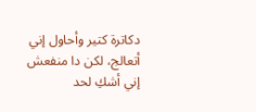دكاترة كتير وأحاول إني أتعالج، لكن دا منفعش إني أشكِ لحد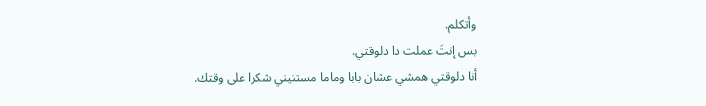وأتكلم.
بس إنتَ عملت دا دلوقتي.
أنا دلوقتي همشي عشان بابا وماما مستنيني شكرا على وقتك.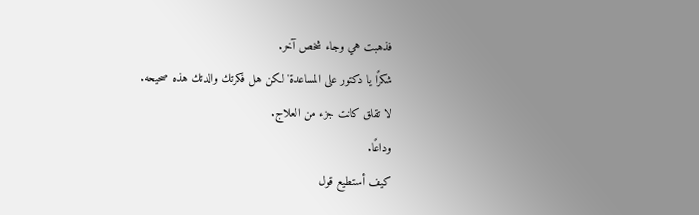فذهبت هي وجاء شخص آخر.
شكرًا يا دكتور على المساعدة' لكن هل فكرتك والدتك هذه صحيحه.
لا تقلق كانت جزء من العلاج.
وداعًا.
كيف أستطيع قول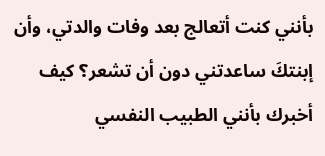بأنني كنت أتعالج بعد وفات والدتي، وأن إبنتكَ ساعدتني دون أن تشعر؟ كيف أخبرك بأنني الطبيب النفسي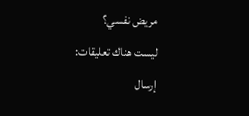مريض نفسي؟
ليست هناك تعليقات:
إرسال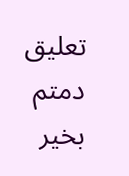تعليق
دمتم بخير